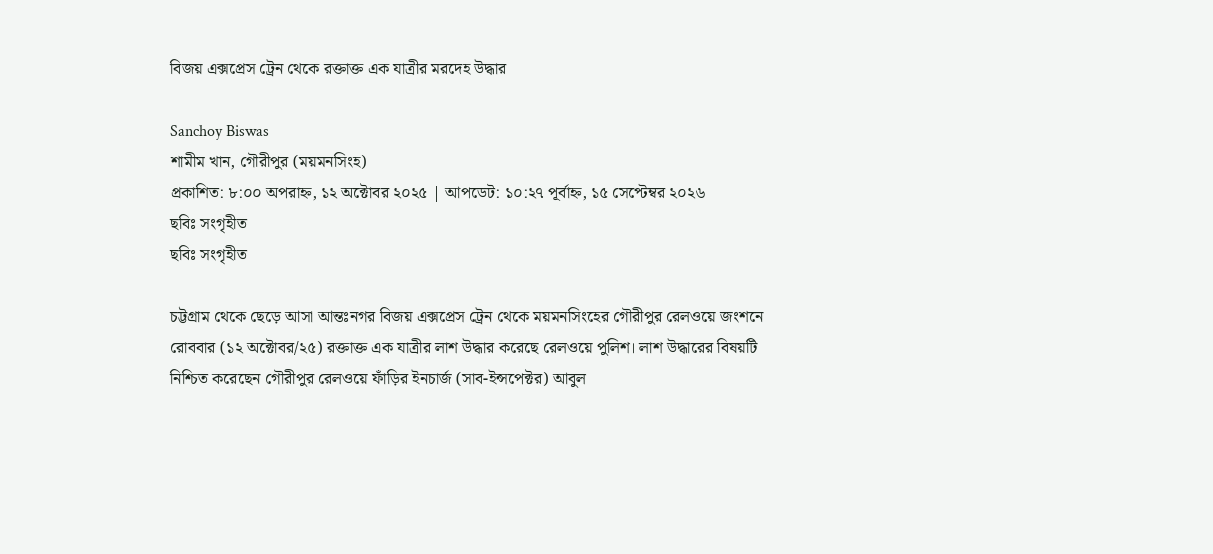বিজয় এক্সপ্রেস ট্রেন থেকে রক্তাক্ত এক যাত্রীর মরদেহ উদ্ধার

Sanchoy Biswas
শামীম খান, গৌরীপুর (ময়মনসিংহ)
প্রকাশিত: ৮:০০ অপরাহ্ন, ১২ অক্টোবর ২০২৫ | আপডেট: ১০:২৭ পূর্বাহ্ন, ১৫ সেপ্টেম্বর ২০২৬
ছবিঃ সংগৃহীত
ছবিঃ সংগৃহীত

চট্টগ্রাম থেকে ছেড়ে আসা আন্তঃনগর বিজয় এক্সপ্রেস ট্রেন থেকে ময়মনসিংহের গৌরীপুর রেলওয়ে জংশনে রোববার (১২ অক্টোবর/২৫) রক্তাক্ত এক যাত্রীর লাশ উদ্ধার করেছে রেলওয়ে পুলিশ। লাশ উদ্ধারের বিষয়টি নিশ্চিত করেছেন গৌরীপুর রেলওয়ে ফাঁড়ির ইনচার্জ (সাব-ইন্সপেক্টর) আবুল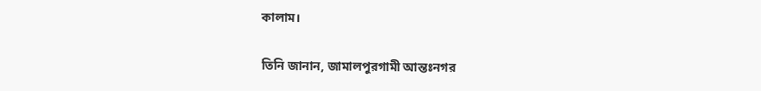কালাম।

তিনি জানান, জামালপুরগামী আন্তঃনগর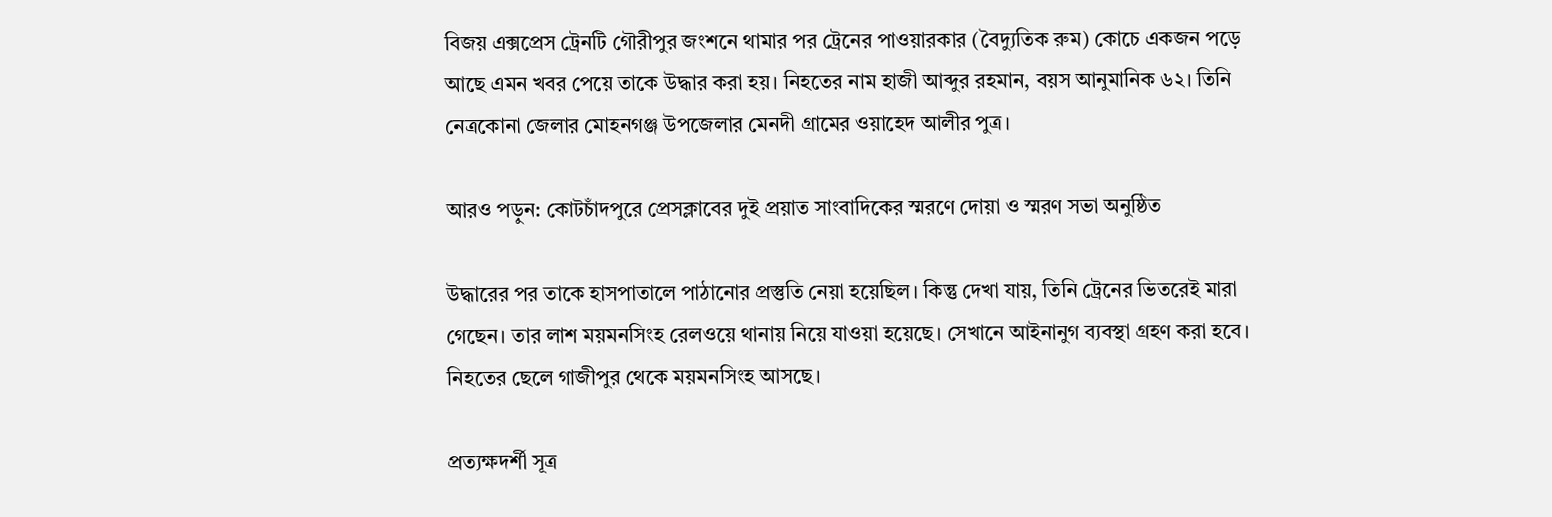বিজয় এক্সপ্রেস ট্রেনটি গৌরীপুর জংশনে থামার পর ট্রেনের পাওয়ারকার (বৈদ্যুতিক রুম) কোচে একজন পড়ে আছে এমন খবর পেয়ে তাকে উদ্ধার করা হয়। নিহতের নাম হাজী আব্দুর রহমান, বয়স আনুমানিক ৬২। তিনি নেত্রকোনা জেলার মোহনগঞ্জ উপজেলার মেনদী গ্রামের ওয়াহেদ আলীর পুত্র।

আরও পড়ুন: কোটচাঁদপুরে প্রেসক্লাবের দুই প্রয়াত সাংবাদিকের স্মরণে দোয়া ও স্মরণ সভা অনুষ্ঠিত

উদ্ধারের পর তাকে হাসপাতালে পাঠানোর প্রস্তুতি নেয়া হয়েছিল। কিন্তু দেখা যায়, তিনি ট্রেনের ভিতরেই মারা গেছেন। তার লাশ ময়মনসিংহ রেলওয়ে থানায় নিয়ে যাওয়া হয়েছে। সেখানে আইনানুগ ব্যবস্থা গ্রহণ করা হবে। নিহতের ছেলে গাজীপুর থেকে ময়মনসিংহ আসছে।

প্রত্যক্ষদর্শী সূত্র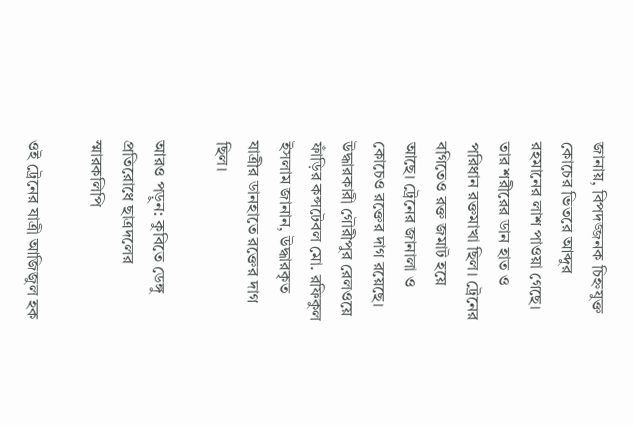জানায়, বিপদজ্জনক চিহ্নযুক্ত কোচের ভিতরে আব্দুর রহমানের লাশ পাওয়া গেছে। তার শরীরের ডান হাত ও পরিধান রক্তমাখা ছিল। ট্রেনের বগিতেও রক্ত জমাট হয়ে আছে। ট্রেনের জানালা ও কোচেও রক্তের দাগ রয়েছে। উদ্ধারকারী গৌরীপুর রেলওয়ে ফাঁড়ির কন্সটেবল মো. রফিকুল ইসলাম জানান, উদ্ধারকৃত যাত্রীর ডানহাতে রক্তের দাগ ছিল।

আরও পড়ুন: কুবিতে ডেঙ্গু প্রতিরোধে ছাত্রদলের স্মারকলিপি

ওই ট্রেনের যাত্রী আজিজুল হক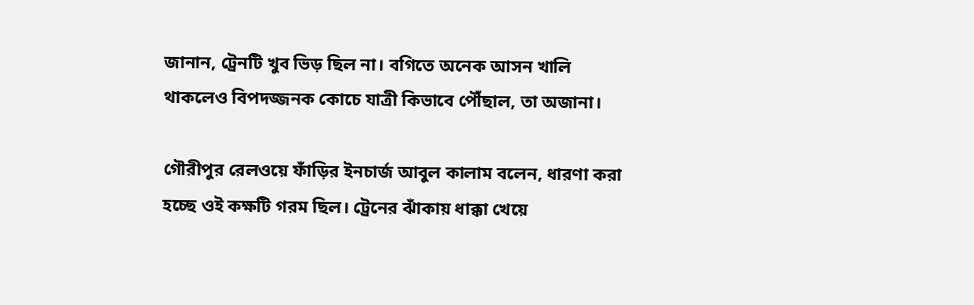জানান, ট্রেনটি খুব ভিড় ছিল না। বগিতে অনেক আসন খালি থাকলেও বিপদজ্জনক কোচে যাত্রী কিভাবে পৌঁছাল, তা অজানা।

গৌরীপুর রেলওয়ে ফাঁড়ির ইনচার্জ আবুল কালাম বলেন, ধারণা করা হচ্ছে ওই কক্ষটি গরম ছিল। ট্রেনের ঝাঁকায় ধাক্কা খেয়ে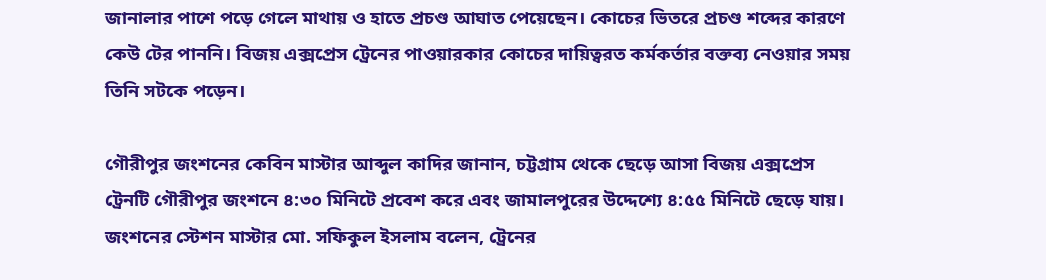জানালার পাশে পড়ে গেলে মাথায় ও হাতে প্রচণ্ড আঘাত পেয়েছেন। কোচের ভিতরে প্রচণ্ড শব্দের কারণে কেউ টের পাননি। বিজয় এক্সপ্রেস ট্রেনের পাওয়ারকার কোচের দায়িত্বরত কর্মকর্তার বক্তব্য নেওয়ার সময় তিনি সটকে পড়েন।

গৌরীপুর জংশনের কেবিন মাস্টার আব্দুল কাদির জানান, চট্টগ্রাম থেকে ছেড়ে আসা বিজয় এক্সপ্রেস ট্রেনটি গৌরীপুর জংশনে ৪:৩০ মিনিটে প্রবেশ করে এবং জামালপুরের উদ্দেশ্যে ৪:৫৫ মিনিটে ছেড়ে যায়। জংশনের স্টেশন মাস্টার মো. সফিকুল ইসলাম বলেন, ট্রেনের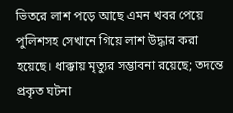ভিতরে লাশ পড়ে আছে এমন খবর পেয়ে পুলিশসহ সেখানে গিয়ে লাশ উদ্ধার করা হয়েছে। ধাক্কায় মৃত্যুর সম্ভাবনা রয়েছে; তদন্তে প্রকৃত ঘটনা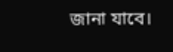জানা যাবে।